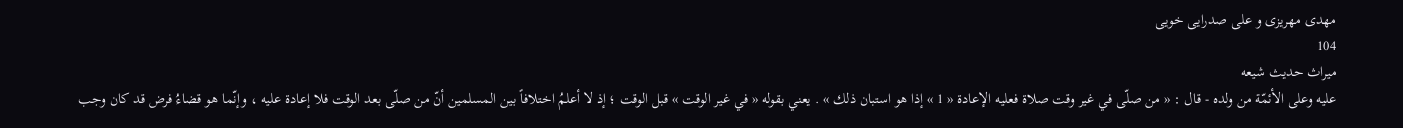مهدى مهريزى و على صدرايى خويى
104
ميراث حديث شيعه
عليه وعلى الأئمّة من ولده - قال : « من صلّى في غير وقت صلاة فعليه الإعادة « 1 » إذا هو استبان ذلك » . يعني بقوله « في غير الوقت » قبل الوقت ؛ إذ لا أعلمُ اختلافاً بين المسلمين أنّ من صلّى بعد الوقت فلا إعادة عليه ، وإنّما هو قضاءُ فرض قد كان وجب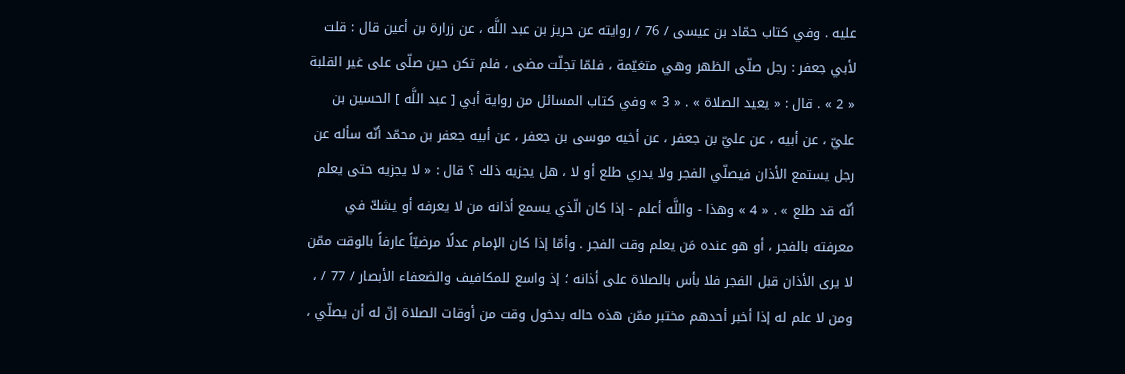عليه . وفي كتاب حمّاد بن عيسى / 76 / روايته عن حريز بن عبد اللَّه ، عن زرارة بن أعين قال : قلت لأبي جعفر : رجل صلّى الظهر وهي متغيّمة ، فلمّا تجلّت مضى ، فلم تكن حين صلّى على غير القلبة « 2 » . قال : « يعيد الصلاة » . « 3 » وفي كتاب المسائل من رواية أبي [ عبد اللَّه ] الحسين بن عليّ ، عن أبيه ، عن عليّ بن جعفر ، عن أخيه موسى بن جعفر ، عن أبيه جعفر بن محمّد أنّه سأله عن رجل يستمع الأذان فيصلّي الفجر ولا يدري طلع أو لا ، هل يجزيه ذلك ؟ قال : « لا يجزيه حتى يعلم أنّه قد طلع » . « 4 » وهذا - واللَّه أعلم - إذا كان الّذي يسمع أذانه من لا يعرفه أو يشكّ في معرفته بالفجر ، أو هو عنده مَن يعلم وقت الفجر . وأمّا إذا كان الإمام عدلًا مرضيّاً عارفاً بالوقت ممّن لا يرى الأذان قبل الفجر فلا بأس بالصلاة على أذانه ؛ إذ واسع للمكافيف والضعفاء الأبصار / 77 / ، ومن لا علم له إذا أخبر أحدهم مختبر ممّن هذه حاله بدخول وقت من أوقات الصلاة إنّ له أن يصلّي ،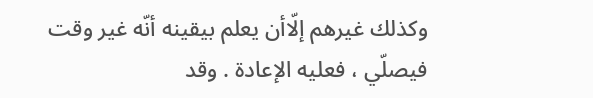وكذلك غيرهم إلّاأن يعلم بيقينه أنّه غير وقت فيصلّي ، فعليه الإعادة . وقد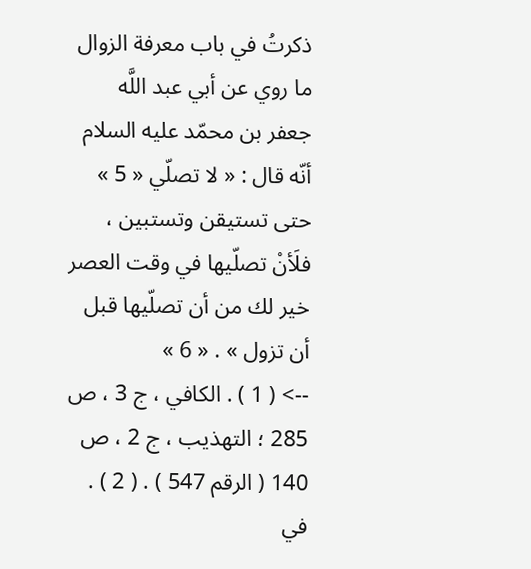ذكرتُ في باب معرفة الزوال ما روي عن أبي عبد اللَّه جعفر بن محمّد عليه السلام أنّه قال : « لا تصلّي « 5 » حتى تستيقن وتستبين ، فلَأنْ تصلّيها في وقت العصر خير لك من أن تصلّيها قبل أن تزول » . « 6 »
--> ( 1 ) . الكافي ، ج 3 ، ص 285 ؛ التهذيب ، ج 2 ، ص 140 ( الرقم 547 ) . ( 2 ) . في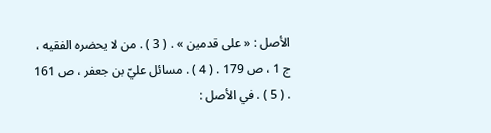الأصل : « على قدمين » . ( 3 ) . من لا يحضره الفقيه ، ج 1 ، ص 179 . ( 4 ) . مسائل عليّ بن جعفر ، ص 161 . ( 5 ) . في الأصل :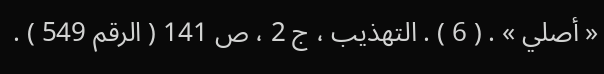« أصلي » . ( 6 ) . التهذيب ، ج 2 ، ص 141 ( الرقم 549 ) .